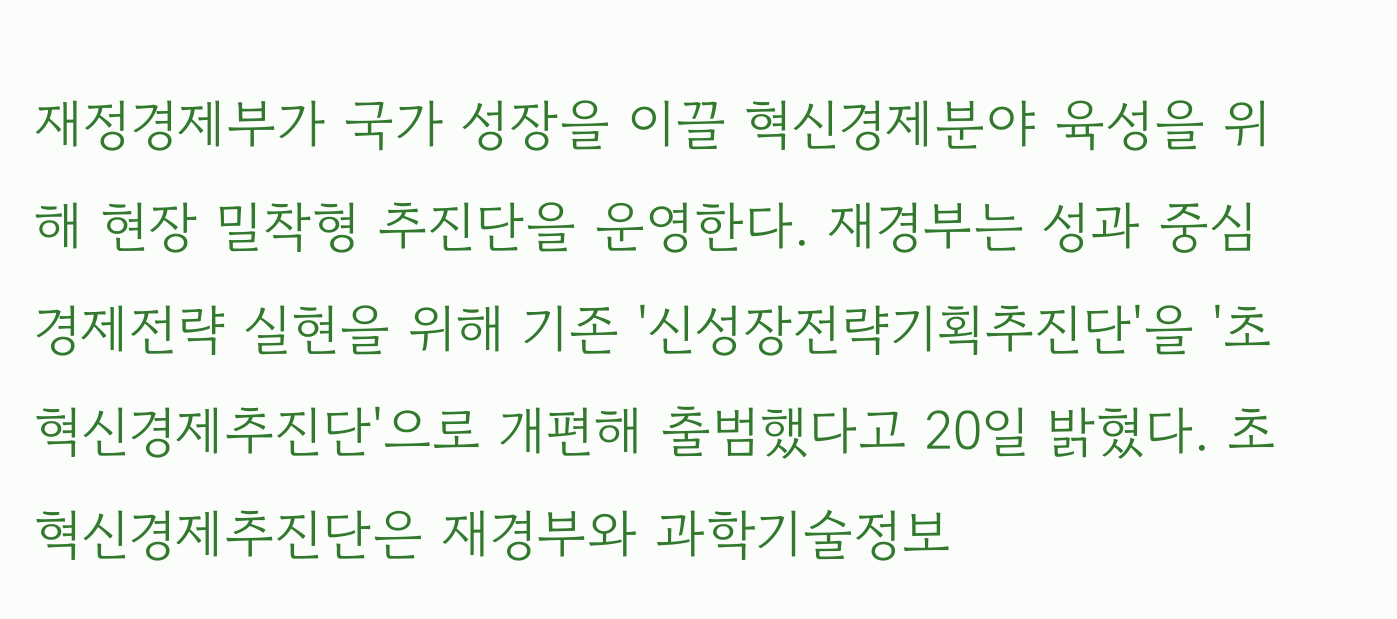재정경제부가 국가 성장을 이끌 혁신경제분야 육성을 위해 현장 밀착형 추진단을 운영한다. 재경부는 성과 중심 경제전략 실현을 위해 기존 '신성장전략기획추진단'을 '초혁신경제추진단'으로 개편해 출범했다고 20일 밝혔다. 초혁신경제추진단은 재경부와 과학기술정보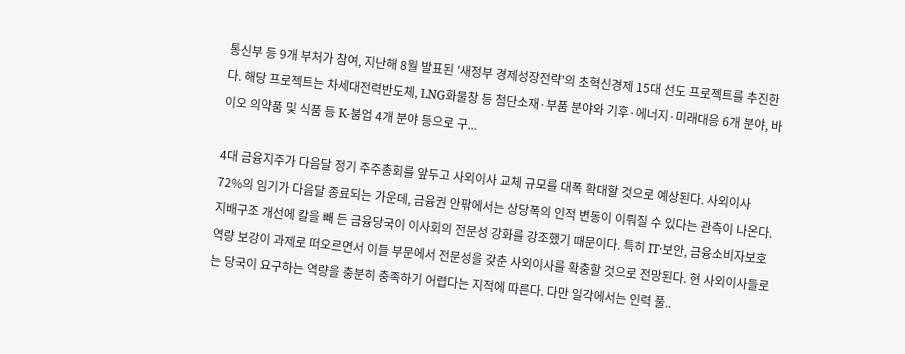통신부 등 9개 부처가 참여, 지난해 8월 발표된 '새정부 경제성장전략'의 초혁신경제 15대 선도 프로젝트를 추진한다. 해당 프로젝트는 차세대전력반도체, LNG화물창 등 첨단소재·부품 분야와 기후·에너지·미래대응 6개 분야, 바이오 의약품 및 식품 등 K-붐업 4개 분야 등으로 구...

4대 금융지주가 다음달 정기 주주총회를 앞두고 사외이사 교체 규모를 대폭 확대할 것으로 예상된다. 사외이사 72%의 임기가 다음달 종료되는 가운데, 금융권 안팎에서는 상당폭의 인적 변동이 이뤄질 수 있다는 관측이 나온다. 지배구조 개선에 칼을 빼 든 금융당국이 이사회의 전문성 강화를 강조했기 때문이다. 특히 IT·보안, 금융소비자보호 역량 보강이 과제로 떠오르면서 이들 부문에서 전문성을 갖춘 사외이사를 확충할 것으로 전망된다. 현 사외이사들로는 당국이 요구하는 역량을 충분히 충족하기 어렵다는 지적에 따른다. 다만 일각에서는 인력 풀..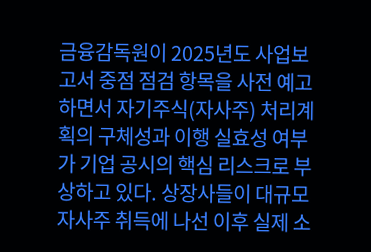금융감독원이 2025년도 사업보고서 중점 점검 항목을 사전 예고하면서 자기주식(자사주) 처리계획의 구체성과 이행 실효성 여부가 기업 공시의 핵심 리스크로 부상하고 있다. 상장사들이 대규모 자사주 취득에 나선 이후 실제 소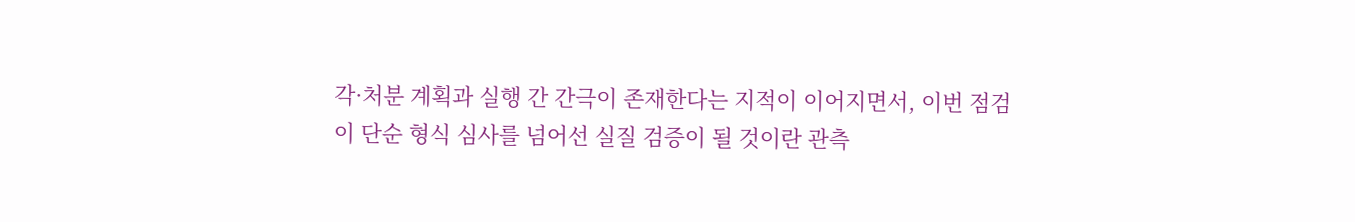각·처분 계획과 실행 간 간극이 존재한다는 지적이 이어지면서, 이번 점검이 단순 형식 심사를 넘어선 실질 검증이 될 것이란 관측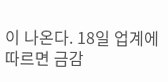이 나온다. 18일 업계에 따르면 금감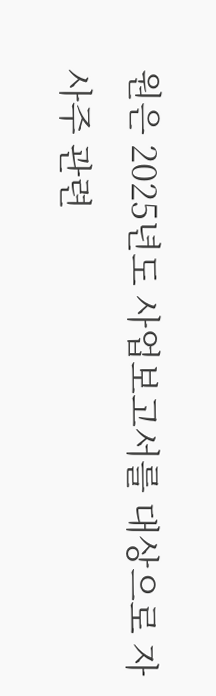원은 2025년도 사업보고서를 대상으로 자사주 관련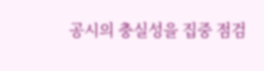공시의 충실성을 집중 점검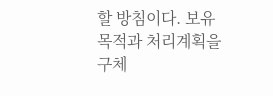할 방침이다. 보유 목적과 처리계획을 구체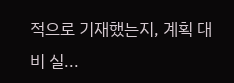적으로 기재했는지, 계획 대비 실...